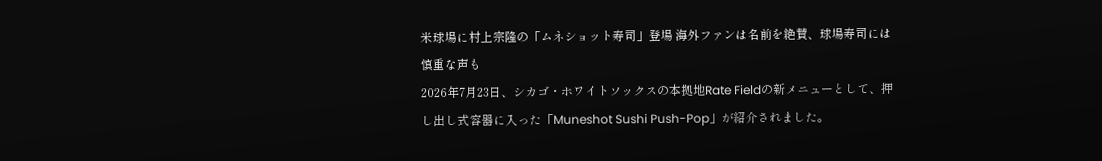米球場に村上宗隆の「ムネショット寿司」登場 海外ファンは名前を絶賛、球場寿司には慎重な声も
2026年7月23日、シカゴ・ホワイトソックスの本拠地Rate Fieldの新メニューとして、押し出し式容器に入った「Muneshot Sushi Push-Pop」が紹介されました。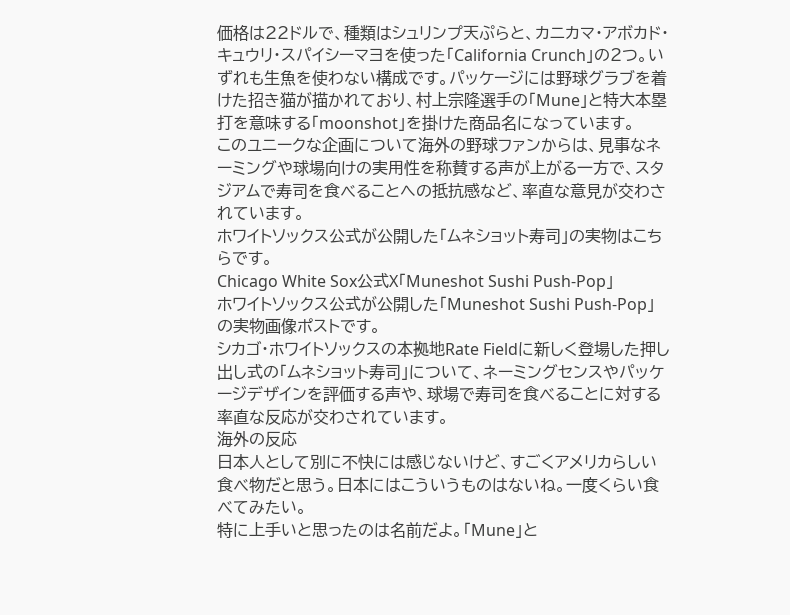価格は22ドルで、種類はシュリンプ天ぷらと、カニカマ・アボカド・キュウリ・スパイシーマヨを使った「California Crunch」の2つ。いずれも生魚を使わない構成です。パッケージには野球グラブを着けた招き猫が描かれており、村上宗隆選手の「Mune」と特大本塁打を意味する「moonshot」を掛けた商品名になっています。
このユニークな企画について海外の野球ファンからは、見事なネーミングや球場向けの実用性を称賛する声が上がる一方で、スタジアムで寿司を食べることへの抵抗感など、率直な意見が交わされています。
ホワイトソックス公式が公開した「ムネショット寿司」の実物はこちらです。
Chicago White Sox公式X「Muneshot Sushi Push-Pop」
ホワイトソックス公式が公開した「Muneshot Sushi Push-Pop」の実物画像ポストです。
シカゴ・ホワイトソックスの本拠地Rate Fieldに新しく登場した押し出し式の「ムネショット寿司」について、ネーミングセンスやパッケージデザインを評価する声や、球場で寿司を食べることに対する率直な反応が交わされています。
海外の反応
日本人として別に不快には感じないけど、すごくアメリカらしい食べ物だと思う。日本にはこういうものはないね。一度くらい食べてみたい。
特に上手いと思ったのは名前だよ。「Mune」と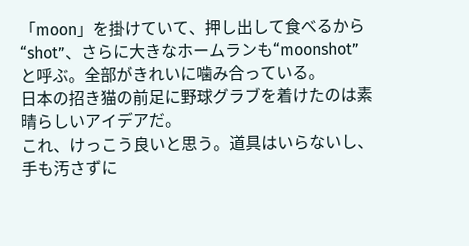「moon」を掛けていて、押し出して食べるから“shot”、さらに大きなホームランも“moonshot”と呼ぶ。全部がきれいに噛み合っている。
日本の招き猫の前足に野球グラブを着けたのは素晴らしいアイデアだ。
これ、けっこう良いと思う。道具はいらないし、手も汚さずに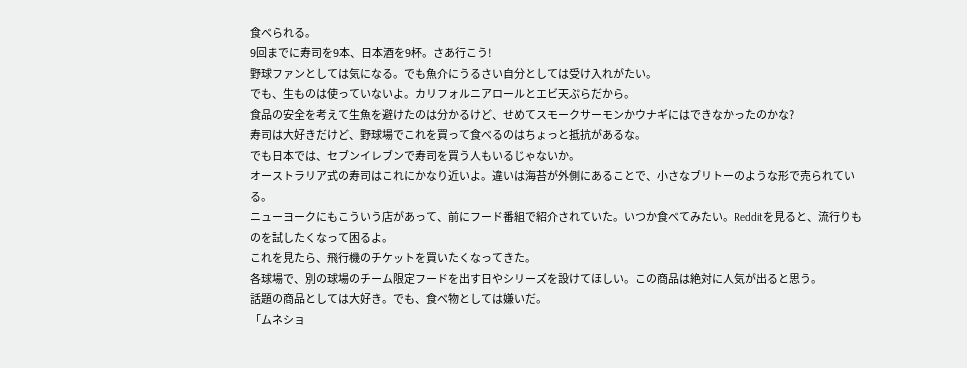食べられる。
9回までに寿司を9本、日本酒を9杯。さあ行こう!
野球ファンとしては気になる。でも魚介にうるさい自分としては受け入れがたい。
でも、生ものは使っていないよ。カリフォルニアロールとエビ天ぷらだから。
食品の安全を考えて生魚を避けたのは分かるけど、せめてスモークサーモンかウナギにはできなかったのかな?
寿司は大好きだけど、野球場でこれを買って食べるのはちょっと抵抗があるな。
でも日本では、セブンイレブンで寿司を買う人もいるじゃないか。
オーストラリア式の寿司はこれにかなり近いよ。違いは海苔が外側にあることで、小さなブリトーのような形で売られている。
ニューヨークにもこういう店があって、前にフード番組で紹介されていた。いつか食べてみたい。Redditを見ると、流行りものを試したくなって困るよ。
これを見たら、飛行機のチケットを買いたくなってきた。
各球場で、別の球場のチーム限定フードを出す日やシリーズを設けてほしい。この商品は絶対に人気が出ると思う。
話題の商品としては大好き。でも、食べ物としては嫌いだ。
「ムネショ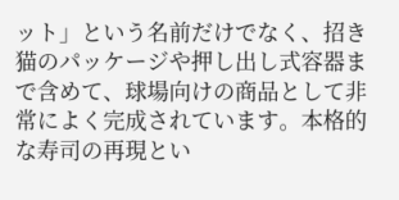ット」という名前だけでなく、招き猫のパッケージや押し出し式容器まで含めて、球場向けの商品として非常によく完成されています。本格的な寿司の再現とい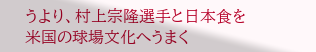うより、村上宗隆選手と日本食を米国の球場文化へうまく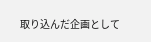取り込んだ企画として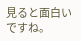見ると面白いですね。